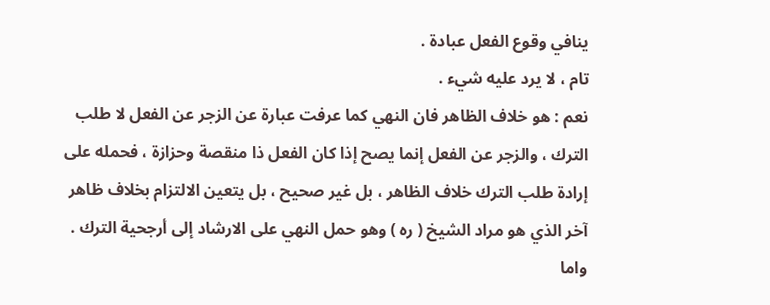ينافي وقوع الفعل عبادة .
تام ، لا يرد عليه شيء .
نعم : هو خلاف الظاهر فان النهي كما عرفت عبارة عن الزجر عن الفعل لا طلب الترك ، والزجر عن الفعل إنما يصح إذا كان الفعل ذا منقصة وحزازة ، فحمله على إرادة طلب الترك خلاف الظاهر ، بل غير صحيح ، بل يتعين الالتزام بخلاف ظاهر آخر الذي هو مراد الشيخ ( ره ) وهو حمل النهي على الارشاد إلى أرجحية الترك .
واما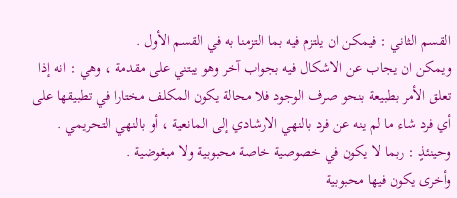القسم الثاني : فيمكن ان يلتزم فيه بما التزمنا به في القسم الأول .
ويمكن ان يجاب عن الاشكال فيه بجواب آخر وهو يبتني على مقدمة ، وهي : انه إذا تعلق الأمر بطبيعة بنحو صرف الوجود فلا محالة يكون المكلف مختارا في تطبيقها على أي فرد شاء ما لم ينه عن فرد بالنهي الارشادي إلى المانعية ، أو بالنهي التحريمي .
وحينئذٍ : ربما لا يكون في خصوصية خاصة محبوبية ولا مبغوضية .
وأخرى يكون فيها محبوبية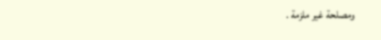ومصلحة غير ملزمة .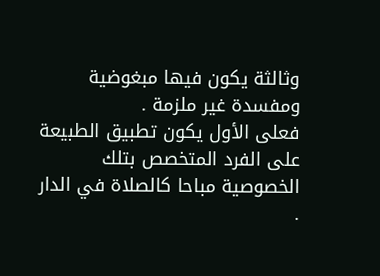وثالثة يكون فيها مبغوضية ومفسدة غير ملزمة .
فعلى الأول يكون تطبيق الطبيعة على الفرد المتخصص بتلك الخصوصية مباحا كالصلاة في الدار .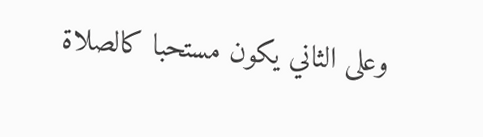وعلى الثاني يكون مستحبا كالصلاة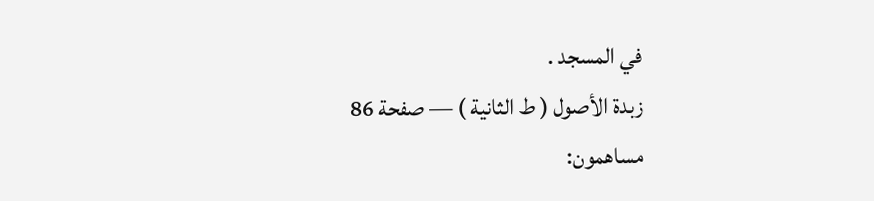في المسجد .
زبدة الأصول ( ط الثانية ) — صفحة 86
مساهمون: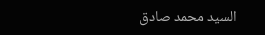السيد محمد صادق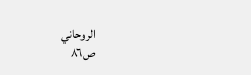الروحاني
ص٨٦